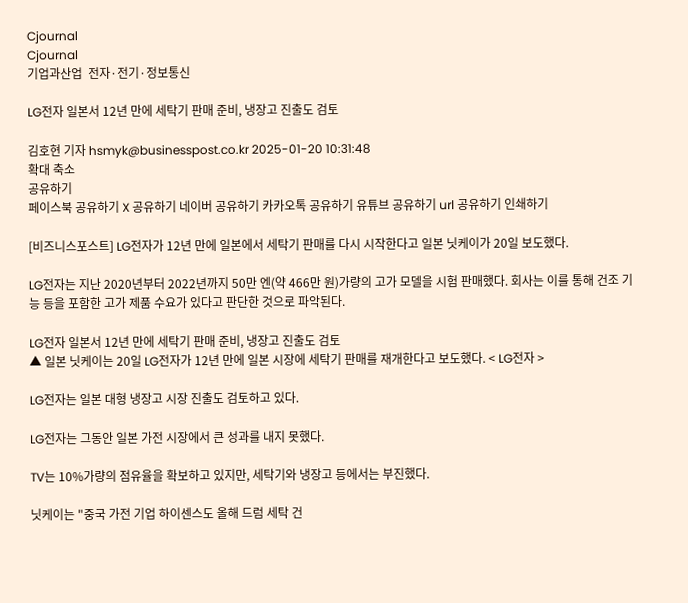Cjournal
Cjournal
기업과산업  전자·전기·정보통신

LG전자 일본서 12년 만에 세탁기 판매 준비, 냉장고 진출도 검토

김호현 기자 hsmyk@businesspost.co.kr 2025-01-20 10:31:48
확대 축소
공유하기
페이스북 공유하기 X 공유하기 네이버 공유하기 카카오톡 공유하기 유튜브 공유하기 url 공유하기 인쇄하기

[비즈니스포스트] LG전자가 12년 만에 일본에서 세탁기 판매를 다시 시작한다고 일본 닛케이가 20일 보도했다.

LG전자는 지난 2020년부터 2022년까지 50만 엔(약 466만 원)가량의 고가 모델을 시험 판매했다. 회사는 이를 통해 건조 기능 등을 포함한 고가 제품 수요가 있다고 판단한 것으로 파악된다.

LG전자 일본서 12년 만에 세탁기 판매 준비, 냉장고 진출도 검토
▲ 일본 닛케이는 20일 LG전자가 12년 만에 일본 시장에 세탁기 판매를 재개한다고 보도했다. < LG전자 >

LG전자는 일본 대형 냉장고 시장 진출도 검토하고 있다.

LG전자는 그동안 일본 가전 시장에서 큰 성과를 내지 못했다.

TV는 10%가량의 점유율을 확보하고 있지만, 세탁기와 냉장고 등에서는 부진했다.

닛케이는 "중국 가전 기업 하이센스도 올해 드럼 세탁 건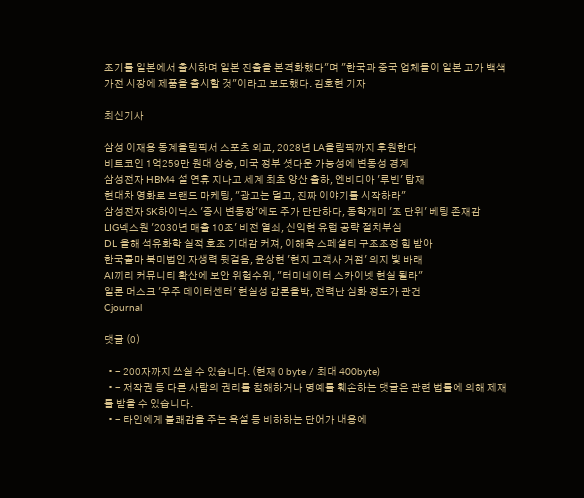조기를 일본에서 출시하며 일본 진출을 본격화했다"며 "한국과 중국 업체들이 일본 고가 백색가전 시장에 제품을 출시할 것"이라고 보도했다. 김호현 기자

최신기사

삼성 이재용 동계올림픽서 스포츠 외교, 2028년 LA올림픽까지 후원한다
비트코인 1억259만 원대 상승, 미국 정부 셧다운 가능성에 변동성 경계
삼성전자 HBM4 설 연휴 지나고 세계 최초 양산 출하, 엔비디아 '루빈' 탑재
현대차 영화로 브랜드 마케팅, "광고는 덜고, 진짜 이야기를 시작하라"
삼성전자 SK하이닉스 '증시 변동장'에도 주가 단단하다, 동학개미 '조 단위' 베팅 존재감
LIG넥스원 '2030년 매출 10조' 비전 열쇠, 신익현 유럽 공략 절치부심
DL 올해 석유화학 실적 호조 기대감 커져, 이해욱 스페셜티 구조조정 힘 받아
한국콜마 북미법인 자생력 뒷걸음, 윤상현 '현지 고객사 거점' 의지 빛 바래
AI끼리 커뮤니티 확산에 보안 위험수위, "터미네이터 스카이넷 현실 될라"
일론 머스크 '우주 데이터센터' 현실성 갑론을박, 전력난 심화 정도가 관건
Cjournal

댓글 (0)

  • - 200자까지 쓰실 수 있습니다. (현재 0 byte / 최대 400byte)
  • - 저작권 등 다른 사람의 권리를 침해하거나 명예를 훼손하는 댓글은 관련 법률에 의해 제재를 받을 수 있습니다.
  • - 타인에게 불쾌감을 주는 욕설 등 비하하는 단어가 내용에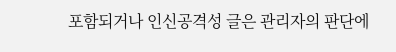포함되거나 인신공격성 글은 관리자의 판단에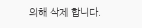의해 삭제 합니다.